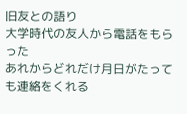旧友との語り
大学時代の友人から電話をもらった
あれからどれだけ月日がたっても連絡をくれる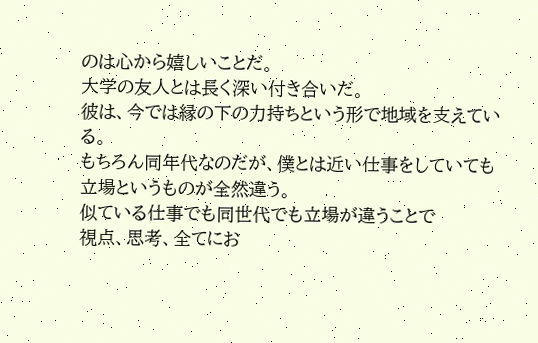のは心から嬉しいことだ。
大学の友人とは長く深い付き合いだ。
彼は、今では縁の下の力持ちという形で地域を支えている。
もちろん同年代なのだが、僕とは近い仕事をしていても
立場というものが全然違う。
似ている仕事でも同世代でも立場が違うことで
視点、思考、全てにお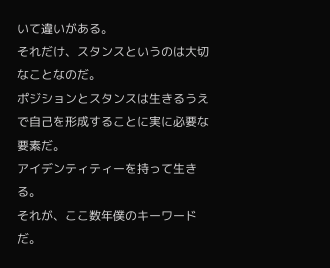いて違いがある。
それだけ、スタンスというのは大切なことなのだ。
ポジションとスタンスは生きるうえで自己を形成することに実に必要な要素だ。
アイデンティティーを持って生きる。
それが、ここ数年僕のキーワードだ。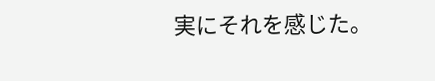実にそれを感じた。